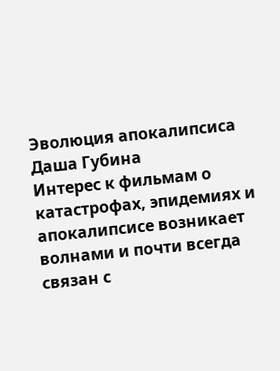Эволюция апокалипсиса
Даша Губина
Интерес к фильмам о катастрофах, эпидемиях и апокалипсисе возникает волнами и почти всегда связан с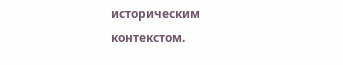историческим контекстом.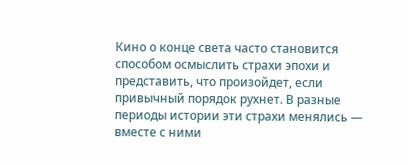Кино о конце света часто становится способом осмыслить страхи эпохи и представить, что произойдет, если привычный порядок рухнет. В разные периоды истории эти страхи менялись — вместе с ними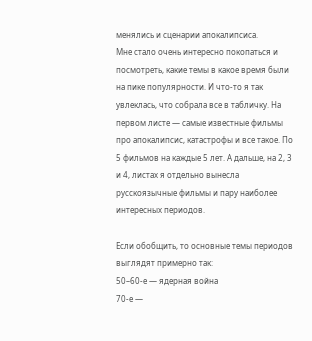менялись и сценарии апокалипсиса.
Мне стало очень интересно покопаться и посмотреть, какие темы в какое время были на пике популярности. И что-то я так увлеклась, что собрала все в табличку. На первом листе — самые известные фильмы про апокалипсис, катастрофы и все такое. По 5 фильмов на каждые 5 лет. А дальше, на 2, 3 и 4, листах я отдельно вынесла русскоязычные фильмы и пару наиболее интересных периодов.

Если обобщить, то основные темы периодов выглядят примерно так:
50–60-е — ядерная война
70-е —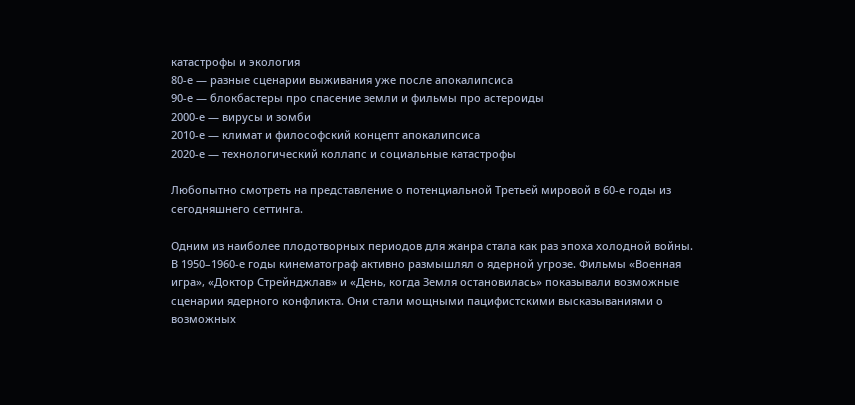катастрофы и экология
80-е — разные сценарии выживания уже после апокалипсиса
90-е — блокбастеры про спасение земли и фильмы про астероиды
2000-е — вирусы и зомби
2010-е — климат и философский концепт апокалипсиса
2020-е — технологический коллапс и социальные катастрофы

Любопытно смотреть на представление о потенциальной Третьей мировой в 60-е годы из сегодняшнего сеттинга.

Одним из наиболее плодотворных периодов для жанра стала как раз эпоха холодной войны. В 1950–1960-е годы кинематограф активно размышлял о ядерной угрозе. Фильмы «Военная игра», «Доктор Стрейнджлав» и «День, когда Земля остановилась» показывали возможные сценарии ядерного конфликта. Они стали мощными пацифистскими высказываниями о возможных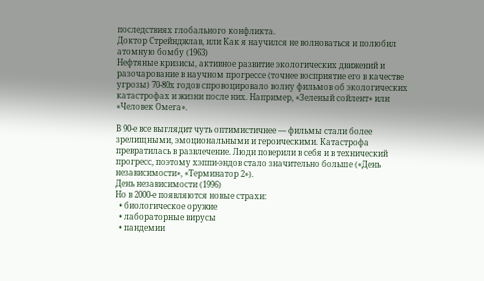последствиях глобального конфликта.
Доктор Стрейнджлав, или Как я научился не волноваться и полюбил атомную бомбу (1963)
Нефтяные кризисы, активное развитие экологических движений и разочарование в научном прогрессе (точнее восприятие его в качестве угрозы) 70-80х годов спровоцировало волну фильмов об экологических катастрофах и жизни после них. Например, «Зеленый сойлент» или «Человек Омега».

В 90-е все выглядит чуть оптимистичнее — фильмы стали более зрелищными, эмоциональными и героическими. Катастрофа превратилась в развлечение. Люди поверили в себя и в технический прогресс, поэтому хэппи-эндов стало значительно больше («День независимости», «Терминатор 2»).
День независимости (1996)
Но в 2000-е появляются новые страхи:
  • биологическое оружие
  • лабораторные вирусы
  • пандемии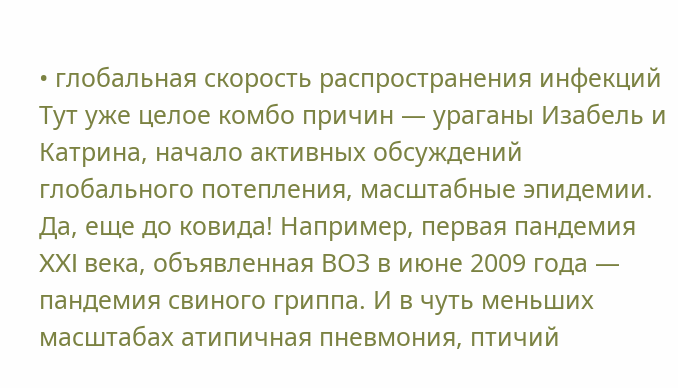• глобальная скорость распространения инфекций
Тут уже целое комбо причин — ураганы Изабель и Катрина, начало активных обсуждений глобального потепления, масштабные эпидемии. Да, еще до ковида! Например, первая пандемия XXI века, объявленная ВОЗ в июне 2009 года — пандемия свиного гриппа. И в чуть меньших масштабах атипичная пневмония, птичий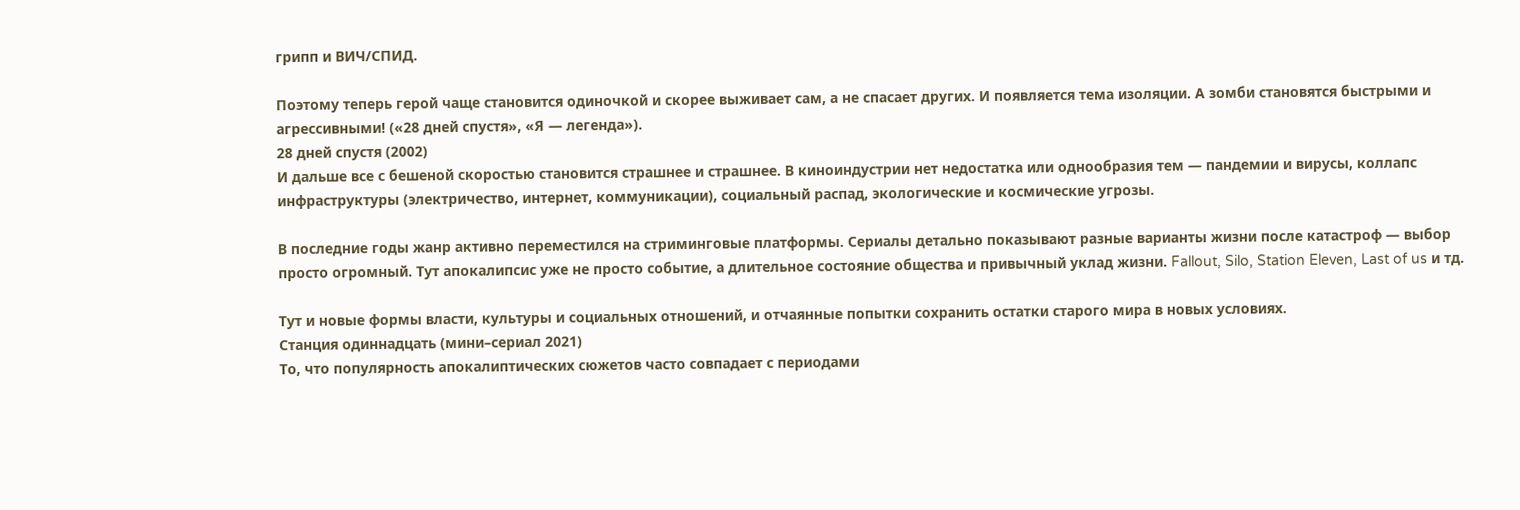грипп и ВИЧ/СПИД.

Поэтому теперь герой чаще становится одиночкой и скорее выживает сам, а не спасает других. И появляется тема изоляции. А зомби становятся быстрыми и агрессивными! («28 дней спустя», «Я — легенда»).
28 дней спустя (2002)
И дальше все с бешеной скоростью становится страшнее и страшнее. В киноиндустрии нет недостатка или однообразия тем — пандемии и вирусы, коллапс инфраструктуры (электричество, интернет, коммуникации), социальный распад, экологические и космические угрозы.

В последние годы жанр активно переместился на стриминговые платформы. Сериалы детально показывают разные варианты жизни после катастроф — выбор просто огромный. Тут апокалипсис уже не просто событие, а длительное состояние общества и привычный уклад жизни. Fallout, Silo, Station Eleven, Last of us и тд.

Тут и новые формы власти, культуры и социальных отношений, и отчаянные попытки сохранить остатки старого мира в новых условиях.
Станция одиннадцать (мини–сериал 2021)
То, что популярность апокалиптических сюжетов часто совпадает с периодами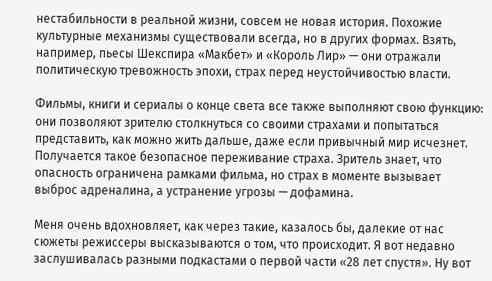нестабильности в реальной жизни, совсем не новая история. Похожие культурные механизмы существовали всегда, но в других формах. Взять, например, пьесы Шекспира «Макбет» и «Король Лир» — они отражали политическую тревожность эпохи, страх перед неустойчивостью власти.

Фильмы, книги и сериалы о конце света все также выполняют свою функцию: они позволяют зрителю столкнуться со своими страхами и попытаться представить, как можно жить дальше, даже если привычный мир исчезнет. Получается такое безопасное переживание страха. Зритель знает, что опасность ограничена рамками фильма, но страх в моменте вызывает выброс адреналина, а устранение угрозы — дофамина.

Меня очень вдохновляет, как через такие, казалось бы, далекие от нас сюжеты режиссеры высказываются о том, что происходит. Я вот недавно заслушивалась разными подкастами о первой части «28 лет спустя». Ну вот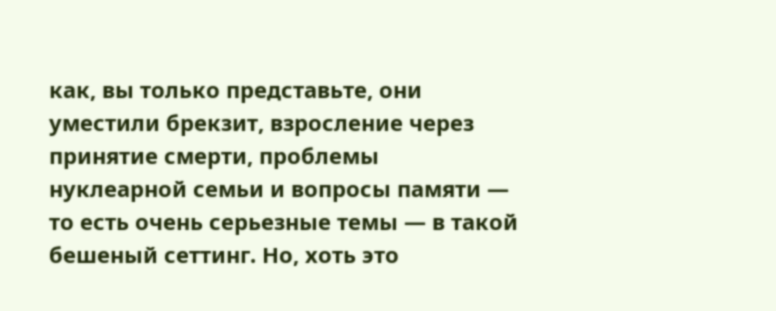как, вы только представьте, они уместили брекзит, взросление через принятие смерти, проблемы нуклеарной семьи и вопросы памяти — то есть очень серьезные темы — в такой бешеный сеттинг. Но, хоть это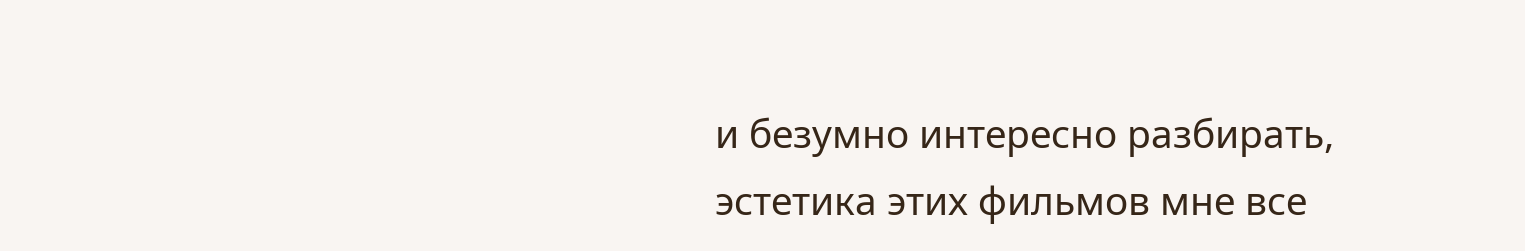и безумно интересно разбирать, эстетика этих фильмов мне все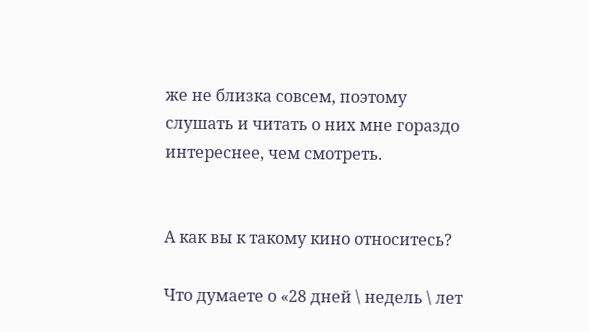же не близка совсем, поэтому слушать и читать о них мне гораздо интереснее, чем смотреть.


А как вы к такому кино относитесь?

Что думаете о «28 дней \ недель \ лет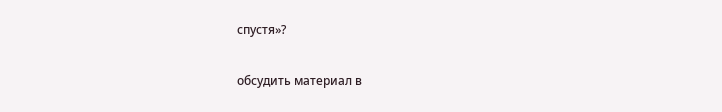спустя»?

обсудить материал в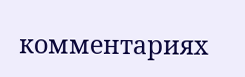комментариях